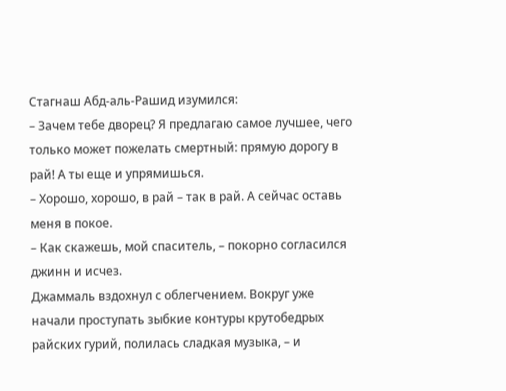Стагнаш Абд-аль-Рашид изумился:
– Зачем тебе дворец? Я предлагаю самое лучшее, чего только может пожелать смертный: прямую дорогу в рай! А ты еще и упрямишься.
– Хорошо, хорошо, в рай – так в рай. А сейчас оставь меня в покое.
– Как скажешь, мой спаситель, – покорно согласился джинн и исчез.
Джаммаль вздохнул с облегчением. Вокруг уже начали проступать зыбкие контуры крутобедрых райских гурий, полилась сладкая музыка, – и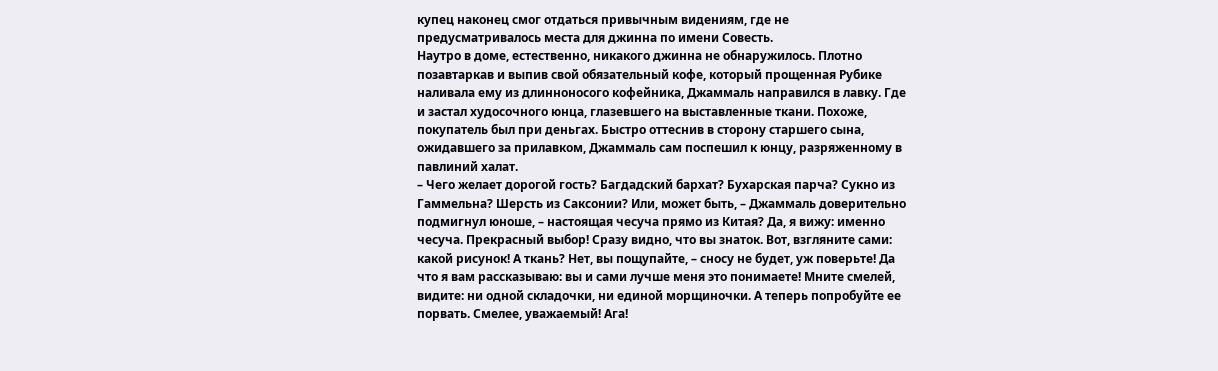купец наконец смог отдаться привычным видениям, где не предусматривалось места для джинна по имени Совесть.
Наутро в доме, естественно, никакого джинна не обнаружилось. Плотно позавтаркав и выпив свой обязательный кофе, который прощенная Рубике наливала ему из длинноносого кофейника, Джаммаль направился в лавку. Где и застал худосочного юнца, глазевшего на выставленные ткани. Похоже, покупатель был при деньгах. Быстро оттеснив в сторону старшего сына, ожидавшего за прилавком, Джаммаль сам поспешил к юнцу, разряженному в павлиний халат.
– Чего желает дорогой гость? Багдадский бархат? Бухарская парча? Сукно из Гаммельна? Шерсть из Саксонии? Или, может быть, – Джаммаль доверительно подмигнул юноше, – настоящая чесуча прямо из Китая? Да, я вижу: именно чесуча. Прекрасный выбор! Сразу видно, что вы знаток. Вот, взгляните сами: какой рисунок! А ткань? Нет, вы пощупайте, – сносу не будет, уж поверьте! Да что я вам рассказываю: вы и сами лучше меня это понимаете! Мните смелей, видите: ни одной складочки, ни единой морщиночки. А теперь попробуйте ее порвать. Смелее, уважаемый! Ага!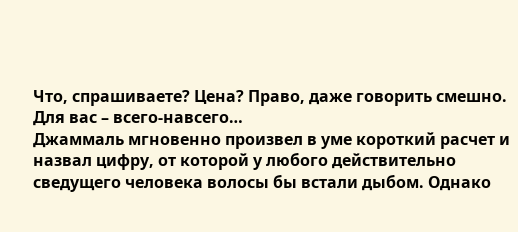Что, спрашиваете? Цена? Право, даже говорить смешно. Для вас – всего-навсего…
Джаммаль мгновенно произвел в уме короткий расчет и назвал цифру, от которой у любого действительно сведущего человека волосы бы встали дыбом. Однако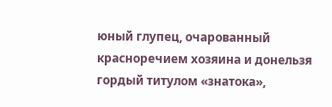юный глупец, очарованный красноречием хозяина и донельзя гордый титулом «знатока»,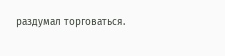раздумал торговаться.